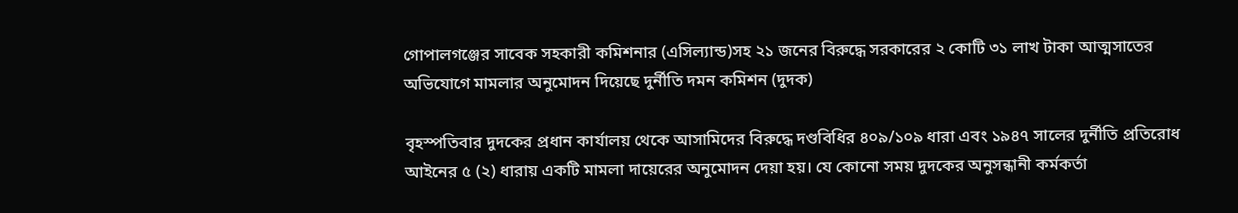গোপালগঞ্জের সাবেক সহকারী কমিশনার (এসিল্যান্ড)সহ ২১ জনের বিরুদ্ধে সরকারের ২ কোটি ৩১ লাখ টাকা আত্মসাতের অভিযোগে মামলার অনুমোদন দিয়েছে দুর্নীতি দমন কমিশন (দুদক)

বৃহস্পতিবার দুদকের প্রধান কার্যালয় থেকে আসামিদের বিরুদ্ধে দণ্ডবিধির ৪০৯/১০৯ ধারা এবং ১৯৪৭ সালের দুর্নীতি প্রতিরোধ আইনের ৫ (২) ধারায় একটি মামলা দায়েরের অনুমোদন দেয়া হয়। যে কোনো সময় দুদকের অনুসন্ধানী কর্মকর্তা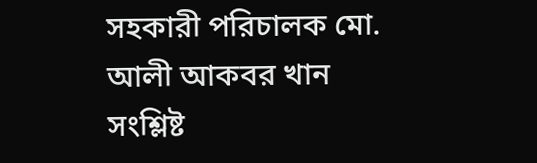সহকারী পরিচালক মো. আলী আকবর খান সংশ্লিষ্ট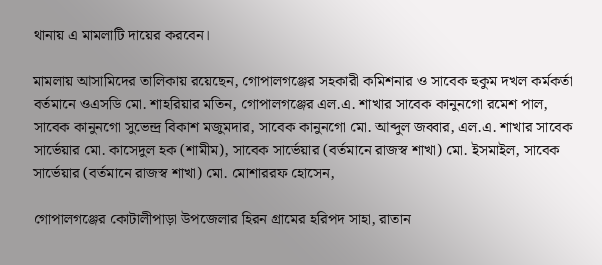থানায় এ মামলাটি দায়ের করবেন।

মামলায় আসামিদের তালিকায় রয়েছেন, গোপালগঞ্জের সহকারী কমিশনার ও সাবেক হুকুম দখল কর্মকর্তা বর্তমানে ওএসডি মো. শাহরিয়ার মতিন, গোপালগঞ্জের এল.এ. শাখার সাবেক কানুনগো রমেশ পাল, সাবেক কানুনগো সুভেন্দ্র বিকাশ মজুমদার, সাবেক কানুনগো মো. আব্দুল জব্বার, এল.এ. শাখার সাবেক সার্ভেয়ার মো. কাসেদুল হক (শামীম), সাবেক সার্ভেয়ার (বর্তমানে রাজস্ব শাখা) মো. ইসমাইল, সাবেক সার্ভেয়ার (বর্তমানে রাজস্ব শাখা) মো. মোশাররফ হোসেন,

গোপালগঞ্জের কোটালীপাড়া উপজেলার হিরন গ্রামের হরিপদ সাহা, রাতান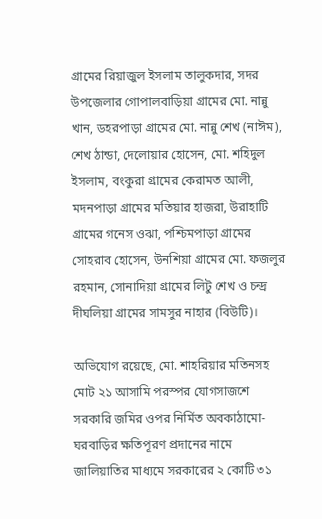গ্রামের রিয়াজুল ইসলাম তালুকদার, সদর উপজেলার গোপালবাড়িয়া গ্রামের মো. নান্নু খান, ডহরপাড়া গ্রামের মো. নান্নু শেখ (নাঈম), শেখ ঠান্ডা, দেলোয়ার হোসেন, মো. শহিদুল ইসলাম, বংকুরা গ্রামের কেরামত আলী, মদনপাড়া গ্রামের মতিয়ার হাজরা, উরাহাটি গ্রামের গনেস ওঝা, পশ্চিমপাড়া গ্রামের সোহরাব হোসেন, উনশিয়া গ্রামের মো. ফজলুর রহমান, সোনাদিয়া গ্রামের লিটু শেখ ও চন্দ্র দীঘলিয়া গ্রামের সামসুর নাহার (বিউটি)।

অভিযোগ রয়েছে, মো. শাহরিয়ার মতিনসহ মোট ২১ আসামি পরস্পর যোগসাজশে সরকারি জমির ওপর নির্মিত অবকাঠামো-ঘরবাড়ির ক্ষতিপূরণ প্রদানের নামে জালিয়াতির মাধ্যমে সরকারের ২ কোটি ৩১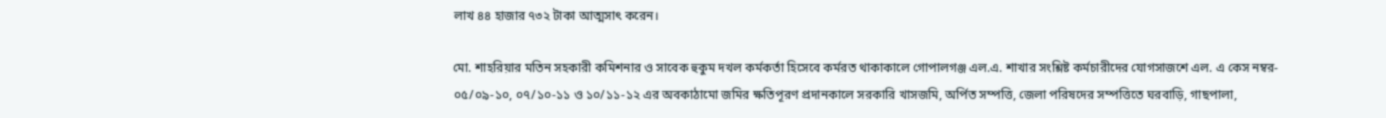লাখ ৪৪ হাজার ৭৩২ টাকা আত্মসাৎ করেন।

মো. শাহরিয়ার মতিন সহকারী কমিশনার ও সাবেক হুকুম দখল কর্মকর্তা হিসেবে কর্মরত থাকাকালে গোপালগঞ্জ এল.এ. শাখার সংশ্লিষ্ট কর্মচারীদের যোগসাজশে এল. এ কেস নম্বর- ০৫/০৯-১০, ০৭/১০-১১ ও ১০/১১-১২ এর অবকাঠামো জমির ক্ষতিপূরণ প্রদানকালে সরকারি খাসজমি, অর্পিত সম্পত্তি, জেলা পরিষদের সম্পত্তিতে ঘরবাড়ি, গাছপালা,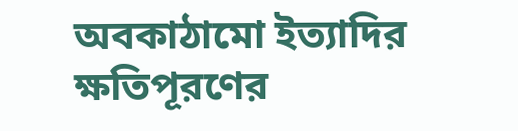অবকাঠামো ইত্যাদির ক্ষতিপূরণের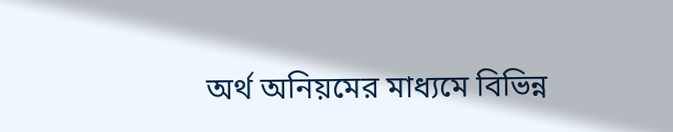অর্থ অনিয়মের মাধ্যমে বিভিন্ন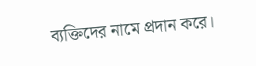ব্যক্তিদের নামে প্রদান করে।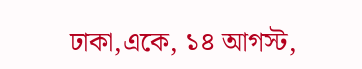ঢাকা,একে, ১৪ আগস্ট,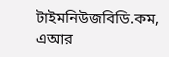টাইমনিউজবিডি.কম, এআর